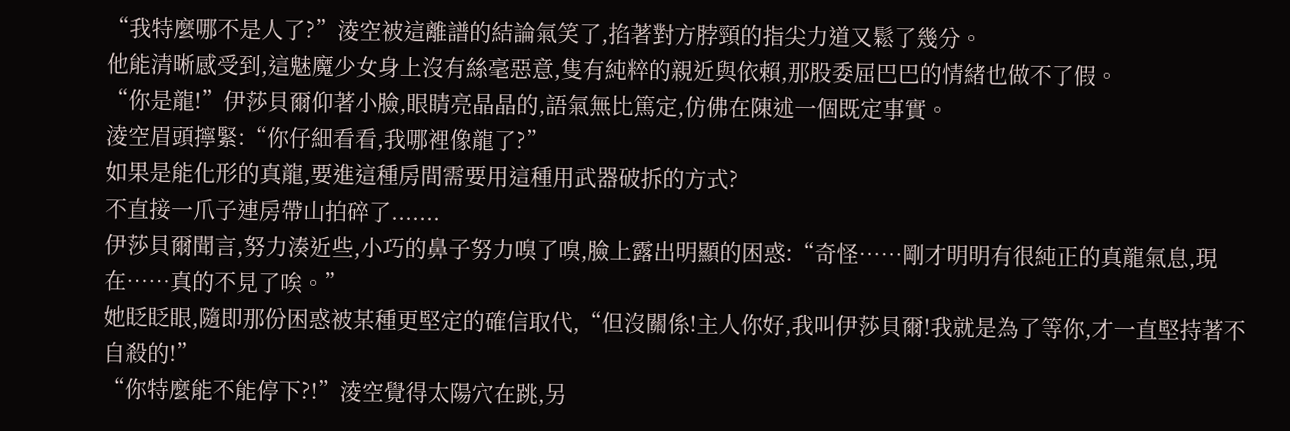“我特麼哪不是人了?”淩空被這離譜的結論氣笑了,掐著對方脖頸的指尖力道又鬆了幾分。
他能清晰感受到,這魅魔少女身上沒有絲毫惡意,隻有純粹的親近與依賴,那股委屈巴巴的情緒也做不了假。
“你是龍!”伊莎貝爾仰著小臉,眼睛亮晶晶的,語氣無比篤定,仿佛在陳述一個既定事實。
淩空眉頭擰緊:“你仔細看看,我哪裡像龍了?”
如果是能化形的真龍,要進這種房間需要用這種用武器破拆的方式?
不直接一爪子連房帶山拍碎了.......
伊莎貝爾聞言,努力湊近些,小巧的鼻子努力嗅了嗅,臉上露出明顯的困惑:“奇怪……剛才明明有很純正的真龍氣息,現在……真的不見了唉。”
她眨眨眼,隨即那份困惑被某種更堅定的確信取代,“但沒關係!主人你好,我叫伊莎貝爾!我就是為了等你,才一直堅持著不自殺的!”
“你特麼能不能停下?!”淩空覺得太陽穴在跳,另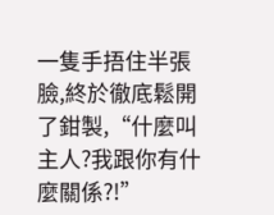一隻手捂住半張臉,終於徹底鬆開了鉗製,“什麼叫主人?我跟你有什麼關係?!”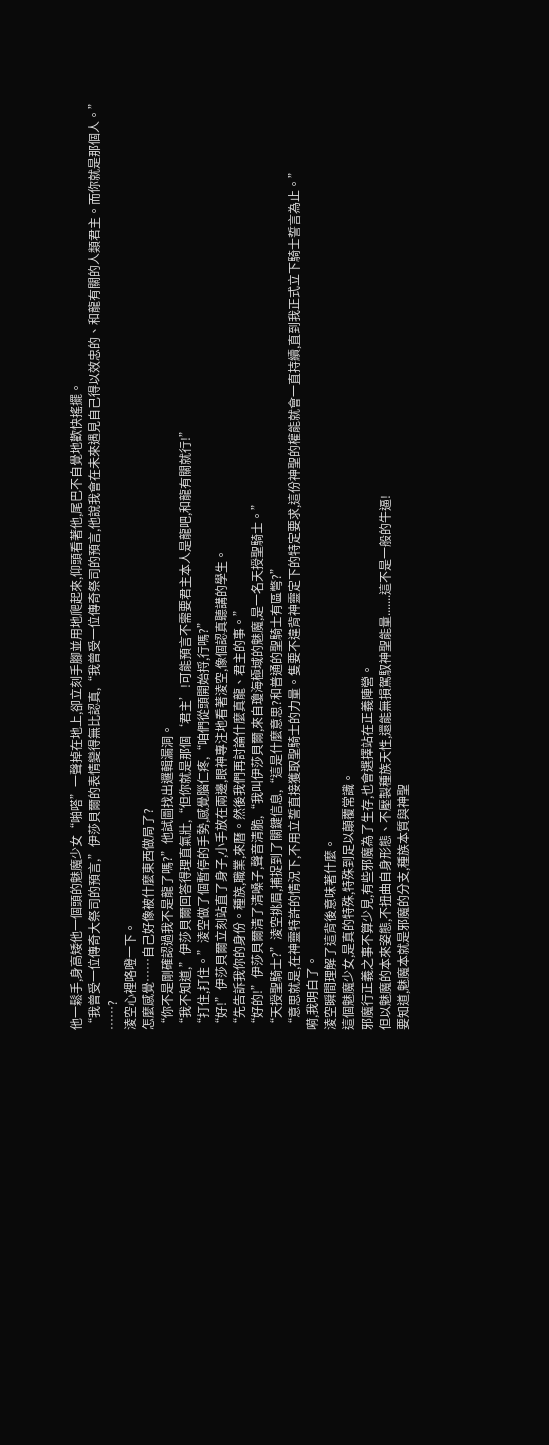他一鬆手,身高矮他一個頭的魅魔少女“啪嗒”一聲掉在地上,卻立刻手腳並用地爬起來,仰頭看著他,尾巴不自覺地歡快搖擺。
“我曾受一位傳奇大祭司的預言,”伊莎貝爾的表情變得無比認真,“我曾受一位傳奇祭司的預言,他說我會在未來遇見自己得以效忠的、和龍有關的人類君主。而你就是那個人。”
……?
淩空心裡咯噔一下。
怎麼感覺……自己好像被什麼東西做局了?
“你不是剛確認過我不是龍了嗎?”他試圖找出邏輯漏洞。
“我不知道,”伊莎貝爾回答得理直氣壯,“但你就是那個‘君主’!可能預言不需要君主本人是龍吧,和龍有關就行!”
“打住,打住。”淩空做了個暫停的手勢,感覺腦仁疼,“咱們從頭開始捋,行嗎?”
“好!”伊莎貝爾立刻站直了身子,小手放在兩邊,眼神專注地看著淩空,像個認真聽講的學生。
“先告訴我你的身份。種族,職業,來曆。然後我們再討論什麼真龍、君主的事。”
“好的!”伊莎貝爾清了清嗓子,聲音清脆,“我叫伊莎貝爾,來自瓊海極域的魅魔,是一名天授聖騎士。”
“天授聖騎士?”淩空挑眉,捕捉到了關鍵信息,“這是什麼意思?和普通的聖騎士有區彆?”
“意思就是,在神靈特許的情況下,不用立誓直接獲取聖騎士的力量。隻要不違背神靈定下的特定要求,這份神聖的權能就會一直持續,直到我正式立下騎士誓言為止。”
嗬,我明白了。
淩空瞬間理解了這背後意味著什麼。
這個魅魔少女,是真的特殊,特殊到足以顛覆常識。
邪魔行正義之事不算少見,有些邪魔為了生存,也會選擇站在正義陣營。
但以魅魔的本來姿態,不扭曲自身形態、不壓製種族天性,還能無損駕馭神聖能量.......這不是一般的牛逼!
要知道,魅魔本就是邪魔的分支,種族本質與神聖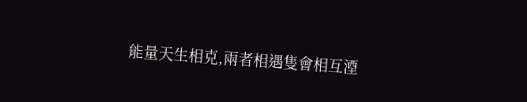能量天生相克,兩者相遇隻會相互湮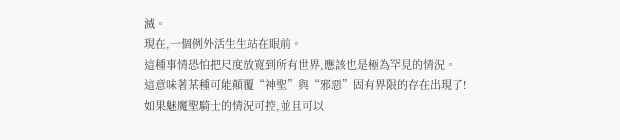滅。
現在,一個例外活生生站在眼前。
這種事情恐怕把尺度放寬到所有世界,應該也是極為罕見的情況。
這意味著某種可能顛覆“神聖”與“邪惡”固有界限的存在出現了!
如果魅魔聖騎士的情況可控,並且可以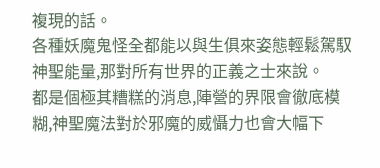複現的話。
各種妖魔鬼怪全都能以與生俱來姿態輕鬆駕馭神聖能量,那對所有世界的正義之士來說。
都是個極其糟糕的消息,陣營的界限會徹底模糊,神聖魔法對於邪魔的威懾力也會大幅下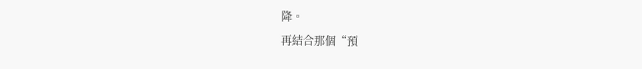降。
再結合那個“預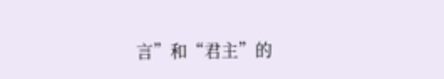言”和“君主”的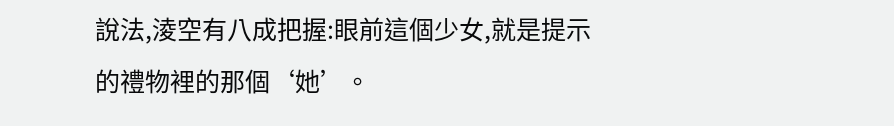說法,淩空有八成把握:眼前這個少女,就是提示的禮物裡的那個‘她’。